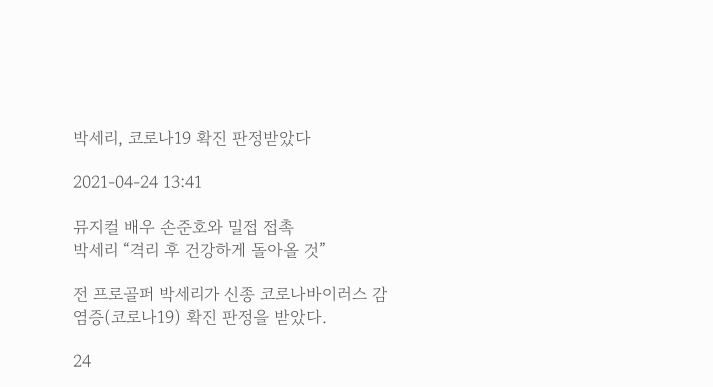박세리, 코로나19 확진 판정받았다

2021-04-24 13:41

뮤지컬 배우 손준호와 밀접 접촉
박세리 “격리 후 건강하게 돌아올 것”

전 프로골퍼 박세리가 신종 코로나바이러스 감염증(코로나19) 확진 판정을 받았다.

24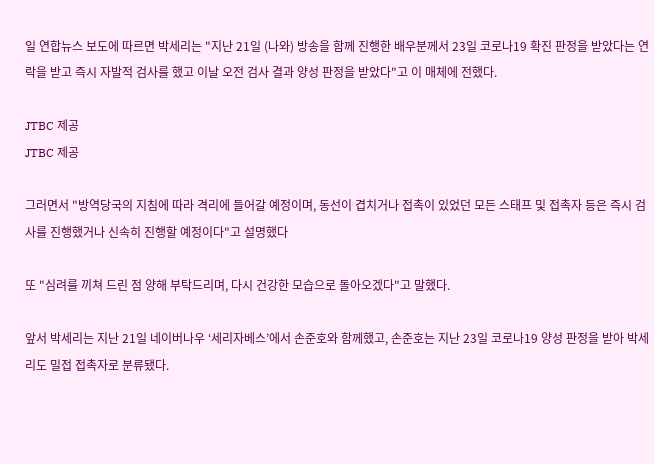일 연합뉴스 보도에 따르면 박세리는 "지난 21일 (나와) 방송을 함께 진행한 배우분께서 23일 코로나19 확진 판정을 받았다는 연락을 받고 즉시 자발적 검사를 했고 이날 오전 검사 결과 양성 판정을 받았다"고 이 매체에 전했다.

JTBC 제공
JTBC 제공

그러면서 "방역당국의 지침에 따라 격리에 들어갈 예정이며, 동선이 겹치거나 접촉이 있었던 모든 스태프 및 접촉자 등은 즉시 검사를 진행했거나 신속히 진행할 예정이다"고 설명했다

또 "심려를 끼쳐 드린 점 양해 부탁드리며, 다시 건강한 모습으로 돌아오겠다"고 말했다.

앞서 박세리는 지난 21일 네이버나우 ‘세리자베스’에서 손준호와 함께했고, 손준호는 지난 23일 코로나19 양성 판정을 받아 박세리도 밀접 접촉자로 분류됐다.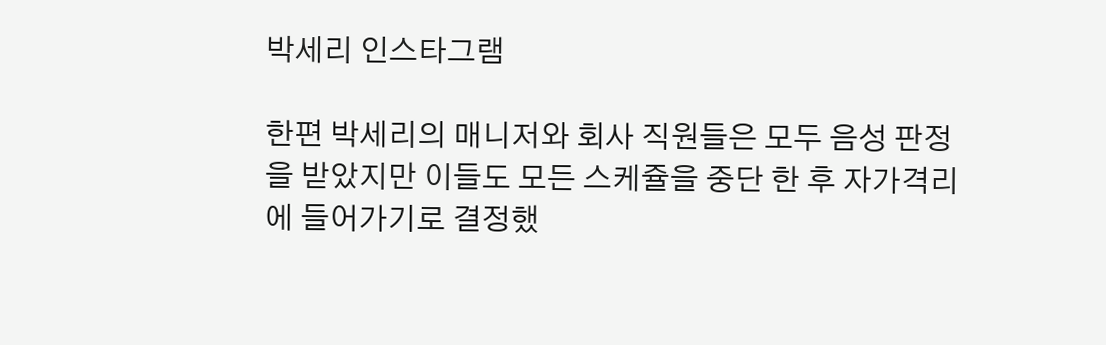박세리 인스타그램

한편 박세리의 매니저와 회사 직원들은 모두 음성 판정을 받았지만 이들도 모든 스케쥴을 중단 한 후 자가격리에 들어가기로 결정했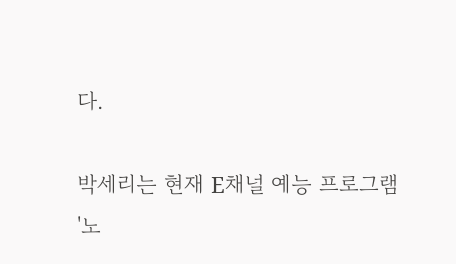다.

박세리는 현재 E채널 예능 프로그램 '노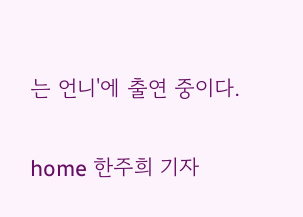는 언니'에 출연 중이다.

home 한주희 기자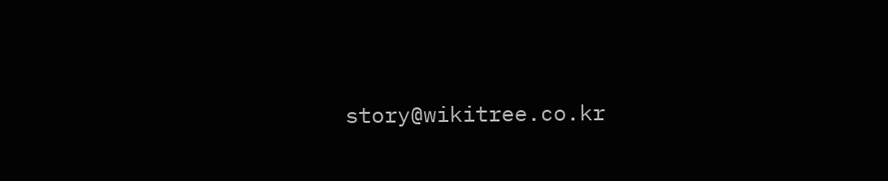story@wikitree.co.kr